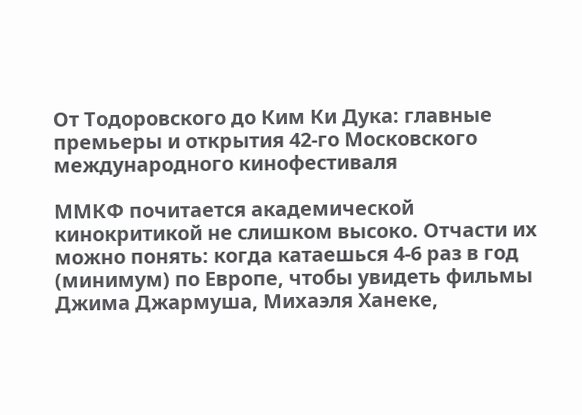От Тодоровского до Ким Ки Дука: главные премьеры и открытия 42-го Московского международного кинофестиваля

ММКФ почитается академической кинокритикой не слишком высоко. Отчасти их можно понять: когда катаешься 4-6 раз в год (минимум) по Европе, чтобы увидеть фильмы Джима Джармуша, Михаэля Ханеке,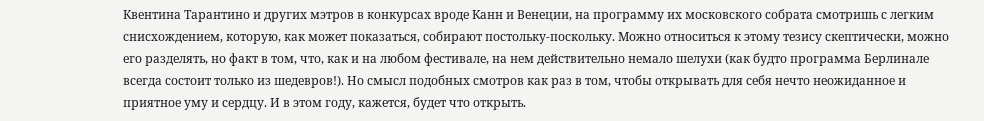Квентина Тарантино и других мэтров в конкурсах вроде Канн и Венеции, на программу их московского собрата смотришь с легким снисхождением, которую, как может показаться, собирают постольку-поскольку. Можно относиться к этому тезису скептически, можно его разделять, но факт в том, что, как и на любом фестивале, на нем действительно немало шелухи (как будто программа Берлинале всегда состоит только из шедевров!). Но смысл подобных смотров как раз в том, чтобы открывать для себя нечто неожиданное и приятное уму и сердцу. И в этом году, кажется, будет что открыть.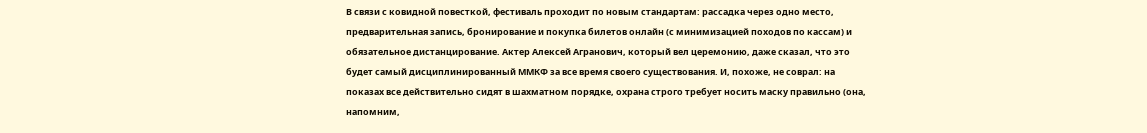В связи с ковидной повесткой, фестиваль проходит по новым стандартам: рассадка через одно место, предварительная запись, бронирование и покупка билетов онлайн (с минимизацией походов по кассам) и обязательное дистанцирование. Актер Алексей Агранович, который вел церемонию, даже сказал, что это будет самый дисциплинированный ММКФ за все время своего существования. И, похоже, не соврал: на показах все действительно сидят в шахматном порядке, охрана строго требует носить маску правильно (она, напомним,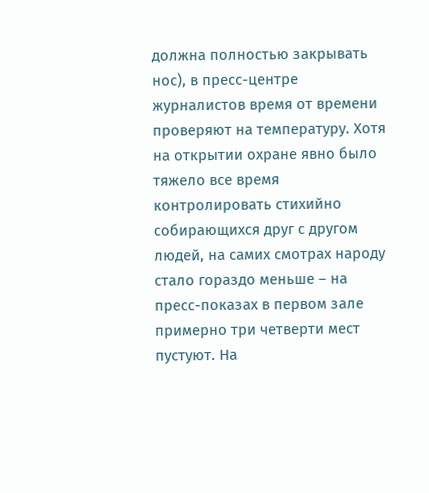должна полностью закрывать нос), в пресс-центре журналистов время от времени проверяют на температуру. Хотя на открытии охране явно было тяжело все время контролировать стихийно собирающихся друг с другом людей, на самих смотрах народу стало гораздо меньше – на пресс-показах в первом зале примерно три четверти мест пустуют. На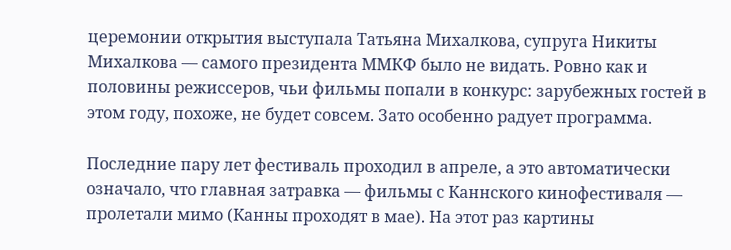церемонии открытия выступала Татьяна Михалкова, супруга Никиты Михалкова — самого президента ММКФ было не видать. Ровно как и половины режиссеров, чьи фильмы попали в конкурс: зарубежных гостей в этом году, похоже, не будет совсем. Зато особенно радует программа.

Последние пару лет фестиваль проходил в апреле, а это автоматически означало, что главная затравка — фильмы с Каннского кинофестиваля — пролетали мимо (Канны проходят в мае). На этот раз картины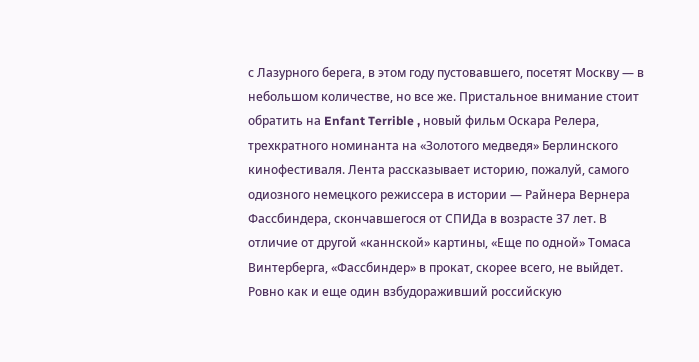с Лазурного берега, в этом году пустовавшего, посетят Москву — в небольшом количестве, но все же. Пристальное внимание стоит обратить на Enfant Terrible , новый фильм Оскара Релера, трехкратного номинанта на «Золотого медведя» Берлинского кинофестиваля. Лента рассказывает историю, пожалуй, самого одиозного немецкого режиссера в истории — Райнера Вернера Фассбиндера, скончавшегося от СПИДа в возрасте 37 лет. В отличие от другой «каннской» картины, «Еще по одной» Томаса Винтерберга, «Фассбиндер» в прокат, скорее всего, не выйдет. Ровно как и еще один взбудораживший российскую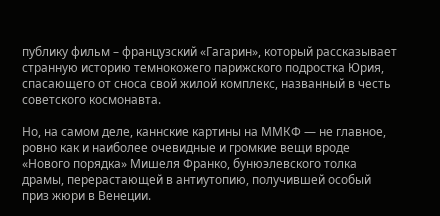публику фильм – французский «Гагарин», который рассказывает странную историю темнокожего парижского подростка Юрия, спасающего от сноса свой жилой комплекс, названный в честь советского космонавта.

Но, на самом деле, каннские картины на ММКФ — не главное, ровно как и наиболее очевидные и громкие вещи вроде «Нового порядка» Мишеля Франко, бунюэлевского толка драмы, перерастающей в антиутопию, получившей особый приз жюри в Венеции.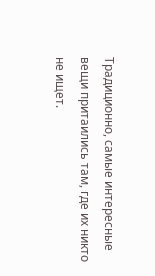Традиционно, самые интересные вещи притаились там, где их никто не ищет.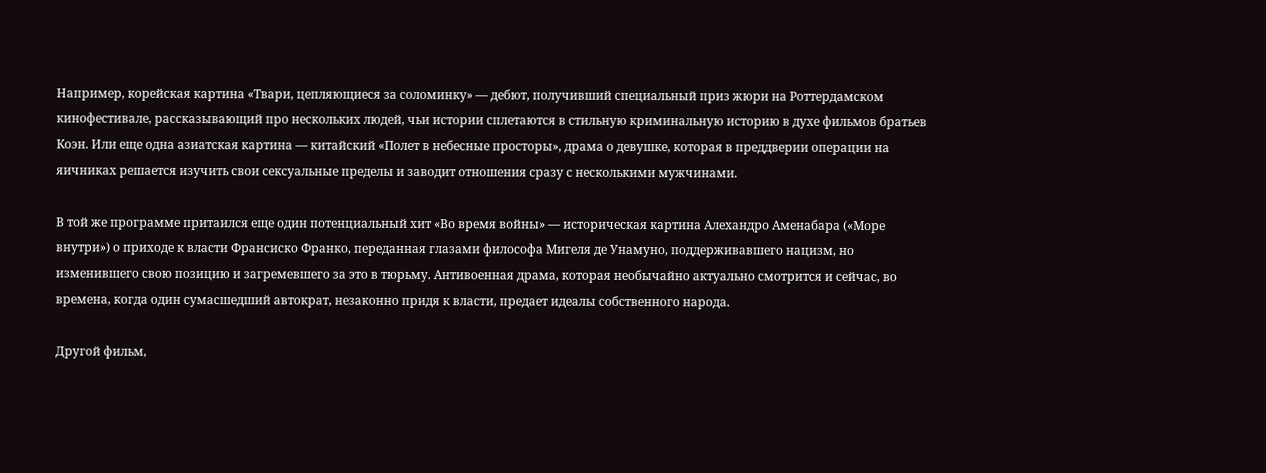Например, корейская картина «Твари, цепляющиеся за соломинку» — дебют, получивший специальный приз жюри на Роттердамском кинофестивале, рассказывающий про нескольких людей, чьи истории сплетаются в стильную криминальную историю в духе фильмов братьев Коэн. Или еще одна азиатская картина — китайский «Полет в небесные просторы», драма о девушке, которая в преддверии операции на яичниках решается изучить свои сексуальные пределы и заводит отношения сразу с несколькими мужчинами.

В той же программе притаился еще один потенциальный хит «Во время войны» — историческая картина Алехандро Аменабара («Море внутри») о приходе к власти Франсиско Франко, переданная глазами философа Мигеля де Унамуно, поддерживавшего нацизм, но изменившего свою позицию и загремевшего за это в тюрьму. Антивоенная драма, которая необычайно актуально смотрится и сейчас, во времена, когда один сумасшедший автократ, незаконно придя к власти, предает идеалы собственного народа.

Другой фильм,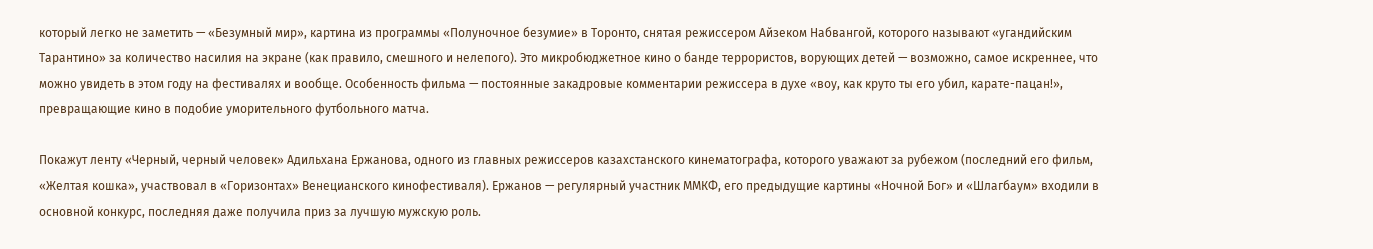который легко не заметить — «Безумный мир», картина из программы «Полуночное безумие» в Торонто, снятая режиссером Айзеком Набвангой, которого называют «угандийским Тарантино» за количество насилия на экране (как правило, смешного и нелепого). Это микробюджетное кино о банде террористов, ворующих детей — возможно, самое искреннее, что можно увидеть в этом году на фестивалях и вообще. Особенность фильма — постоянные закадровые комментарии режиссера в духе «воу, как круто ты его убил, карате-пацан!», превращающие кино в подобие уморительного футбольного матча.

Покажут ленту «Черный, черный человек» Адильхана Ержанова, одного из главных режиссеров казахстанского кинематографа, которого уважают за рубежом (последний его фильм, «Желтая кошка», участвовал в «Горизонтах» Венецианского кинофестиваля). Ержанов — регулярный участник ММКФ, его предыдущие картины «Ночной Бог» и «Шлагбаум» входили в основной конкурс, последняя даже получила приз за лучшую мужскую роль.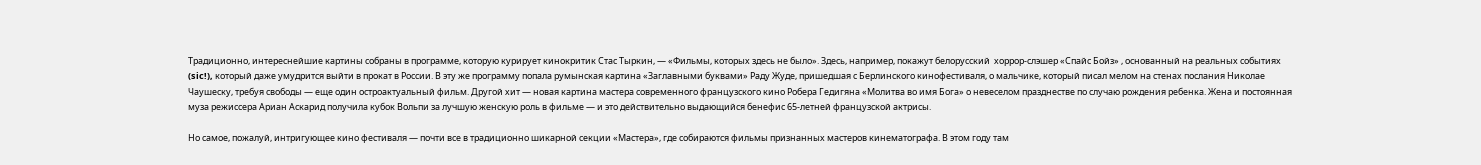Традиционно, интереснейшие картины собраны в программе, которую курирует кинокритик Стас Тыркин, — «Фильмы, которых здесь не было». Здесь, например, покажут белорусский  хоррор-слэшер «Спайс Бойз» , основанный на реальных событиях (sic!), который даже умудрится выйти в прокат в России. В эту же программу попала румынская картина «Заглавными буквами» Раду Жуде, пришедшая с Берлинского кинофестиваля, о мальчике, который писал мелом на стенах послания Николае Чаушеску, требуя свободы — еще один остроактуальный фильм. Другой хит — новая картина мастера современного французского кино Робера Гедигяна «Молитва во имя Бога» о невеселом празднестве по случаю рождения ребенка. Жена и постоянная муза режиссера Ариан Аскарид получила кубок Вольпи за лучшую женскую роль в фильме — и это действительно выдающийся бенефис 65-летней французской актрисы.

Но самое, пожалуй, интригующее кино фестиваля — почти все в традиционно шикарной секции «Мастера», где собираются фильмы признанных мастеров кинематографа. В этом году там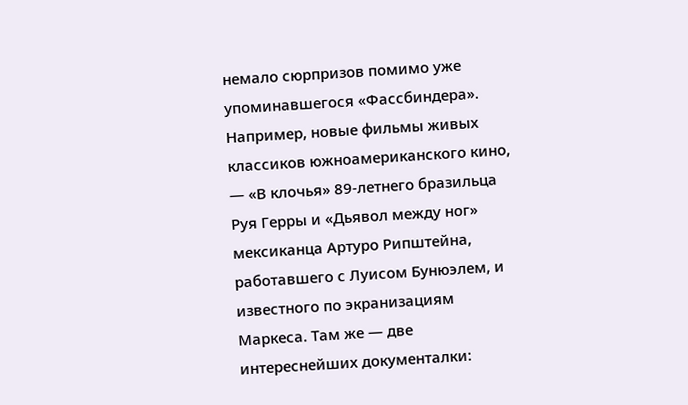немало сюрпризов помимо уже упоминавшегося «Фассбиндера». Например, новые фильмы живых классиков южноамериканского кино, — «В клочья» 89-летнего бразильца Руя Герры и «Дьявол между ног» мексиканца Артуро Рипштейна, работавшего с Луисом Бунюэлем, и известного по экранизациям Маркеса. Там же — две интереснейших документалки: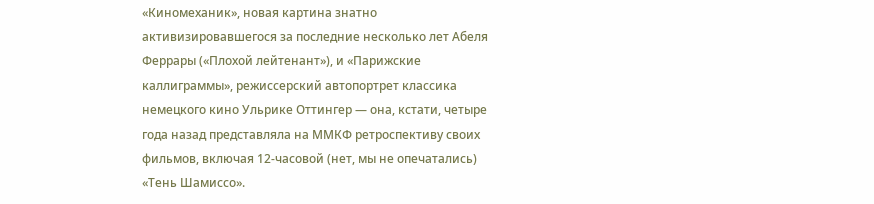«Киномеханик», новая картина знатно активизировавшегося за последние несколько лет Абеля Феррары («Плохой лейтенант»), и «Парижские каллиграммы», режиссерский автопортрет классика немецкого кино Ульрике Оттингер — она, кстати, четыре года назад представляла на ММКФ ретроспективу своих фильмов, включая 12-часовой (нет, мы не опечатались) «Тень Шамиссо».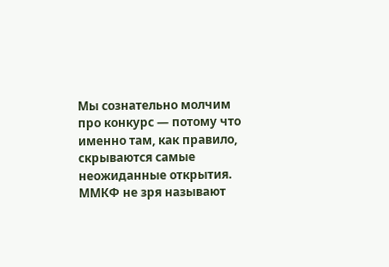Мы сознательно молчим про конкурс — потому что именно там, как правило, скрываются самые неожиданные открытия. ММКФ не зря называют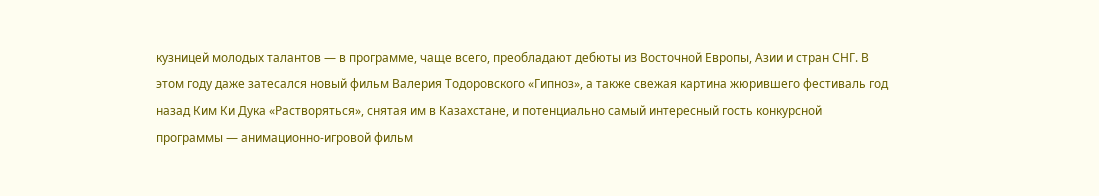кузницей молодых талантов — в программе, чаще всего, преобладают дебюты из Восточной Европы, Азии и стран СНГ. В этом году даже затесался новый фильм Валерия Тодоровского «Гипноз», а также свежая картина жюрившего фестиваль год назад Ким Ки Дука «Растворяться», снятая им в Казахстане, и потенциально самый интересный гость конкурсной программы — анимационно-игровой фильм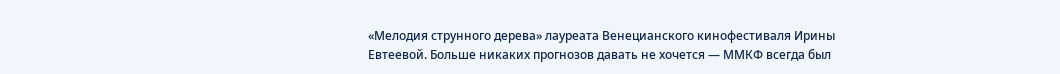«Мелодия струнного дерева» лауреата Венецианского кинофестиваля Ирины Евтеевой. Больше никаких прогнозов давать не хочется — ММКФ всегда был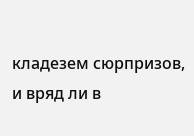кладезем сюрпризов, и вряд ли в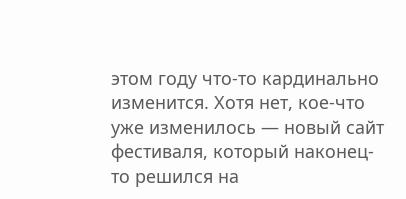этом году что-то кардинально изменится. Хотя нет, кое-что уже изменилось — новый сайт фестиваля, который наконец-то решился на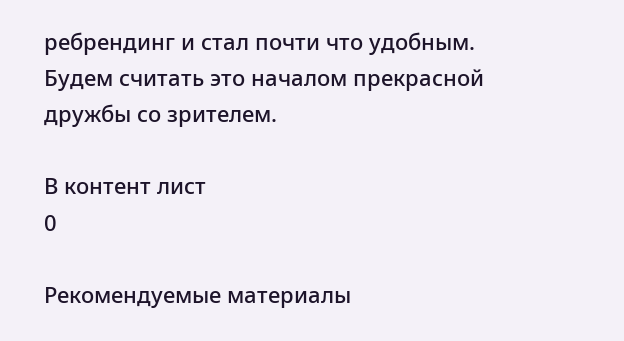ребрендинг и стал почти что удобным. Будем считать это началом прекрасной дружбы со зрителем.

В контент лист
0

Рекомендуемые материалы